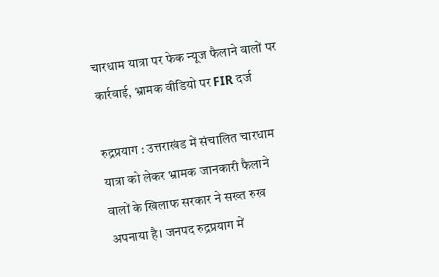चारधाम यात्रा पर फेक न्यूज फैलाने वालों पर कार्रवाई, भ्रामक वीडियो पर FIR दर्ज

रुद्रप्रयाग : उत्तराखंड में संचालित चारधाम यात्रा को लेकर भ्रामक जानकारी फैलाने वालों के खिलाफ सरकार ने सख्त रुख अपनाया है। जनपद रुद्रप्रयाग में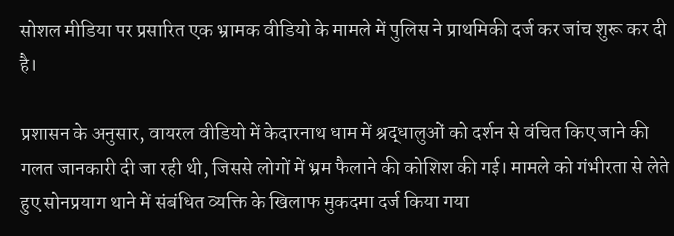सोशल मीडिया पर प्रसारित एक भ्रामक वीडियो के मामले में पुलिस ने प्राथमिकी दर्ज कर जांच शुरू कर दी है।

प्रशासन के अनुसार, वायरल वीडियो में केदारनाथ धाम में श्रद्धालुओं को दर्शन से वंचित किए जाने की गलत जानकारी दी जा रही थी, जिससे लोगों में भ्रम फैलाने की कोशिश की गई। मामले को गंभीरता से लेते हुए सोनप्रयाग थाने में संबंधित व्यक्ति के खिलाफ मुकदमा दर्ज किया गया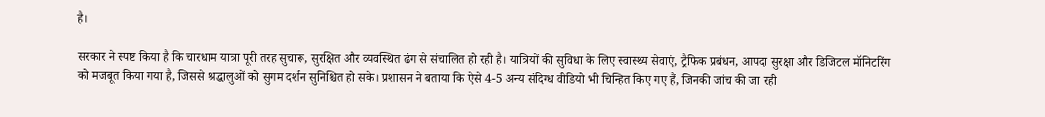है।

सरकार ने स्पष्ट किया है कि चारधाम यात्रा पूरी तरह सुचारू, सुरक्षित और व्यवस्थित ढंग से संचालित हो रही है। यात्रियों की सुविधा के लिए स्वास्थ्य सेवाएं, ट्रैफिक प्रबंधन, आपदा सुरक्षा और डिजिटल मॉनिटरिंग को मजबूत किया गया है, जिससे श्रद्धालुओं को सुगम दर्शन सुनिश्चित हो सके। प्रशासन ने बताया कि ऐसे 4-5 अन्य संदिग्ध वीडियो भी चिन्हित किए गए हैं, जिनकी जांच की जा रही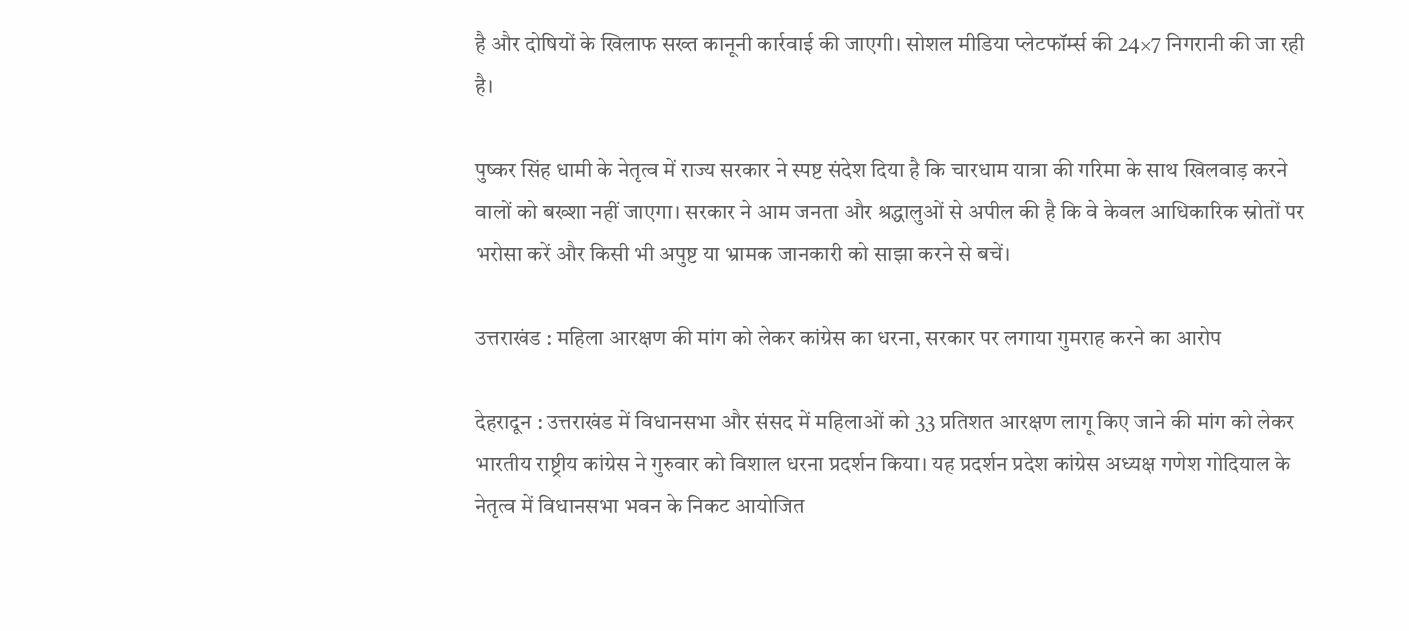है और दोषियों के खिलाफ सख्त कानूनी कार्रवाई की जाएगी। सोशल मीडिया प्लेटफॉर्म्स की 24×7 निगरानी की जा रही है।

पुष्कर सिंह धामी के नेतृत्व में राज्य सरकार ने स्पष्ट संदेश दिया है कि चारधाम यात्रा की गरिमा के साथ खिलवाड़ करने वालों को बख्शा नहीं जाएगा। सरकार ने आम जनता और श्रद्धालुओं से अपील की है कि वे केवल आधिकारिक स्रोतों पर भरोसा करें और किसी भी अपुष्ट या भ्रामक जानकारी को साझा करने से बचें।

उत्तराखंड : महिला आरक्षण की मांग को लेकर कांग्रेस का धरना, सरकार पर लगाया गुमराह करने का आरोप

देहरादून : उत्तराखंड में विधानसभा और संसद में महिलाओं को 33 प्रतिशत आरक्षण लागू किए जाने की मांग को लेकर भारतीय राष्ट्रीय कांग्रेस ने गुरुवार को विशाल धरना प्रदर्शन किया। यह प्रदर्शन प्रदेश कांग्रेस अध्यक्ष गणेश गोदियाल के नेतृत्व में विधानसभा भवन के निकट आयोजित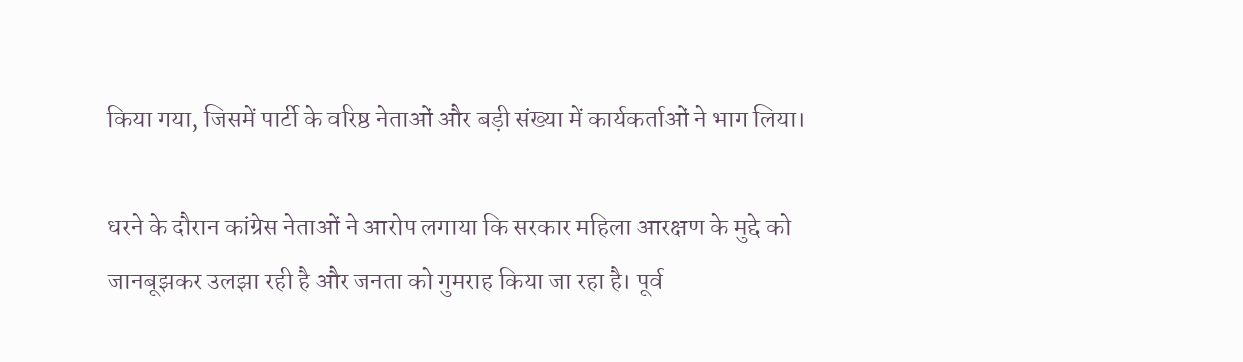किया गया, जिसमें पार्टी के वरिष्ठ नेताओं और बड़ी संख्या में कार्यकर्ताओं ने भाग लिया।

धरने के दौरान कांग्रेस नेताओं ने आरोप लगाया कि सरकार महिला आरक्षण के मुद्दे को जानबूझकर उलझा रही है और जनता को गुमराह किया जा रहा है। पूर्व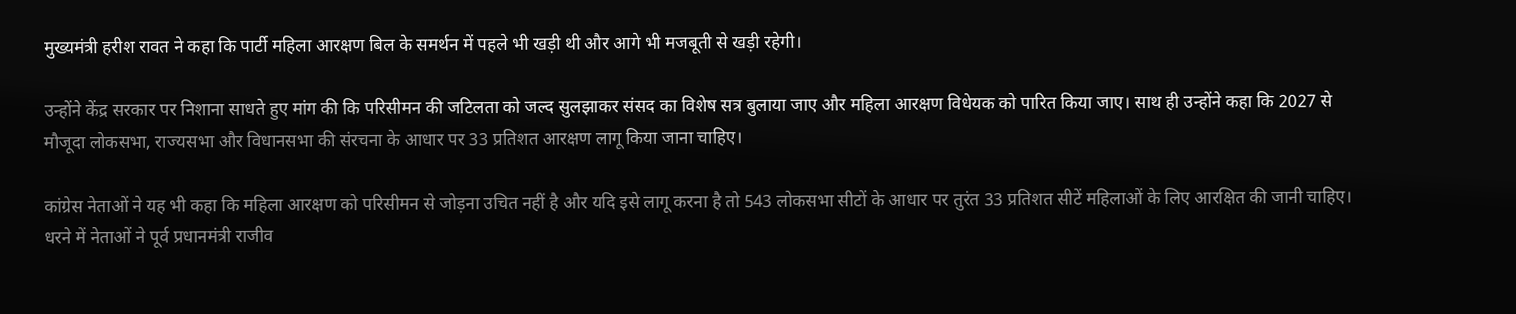मुख्यमंत्री हरीश रावत ने कहा कि पार्टी महिला आरक्षण बिल के समर्थन में पहले भी खड़ी थी और आगे भी मजबूती से खड़ी रहेगी।

उन्होंने केंद्र सरकार पर निशाना साधते हुए मांग की कि परिसीमन की जटिलता को जल्द सुलझाकर संसद का विशेष सत्र बुलाया जाए और महिला आरक्षण विधेयक को पारित किया जाए। साथ ही उन्होंने कहा कि 2027 से मौजूदा लोकसभा, राज्यसभा और विधानसभा की संरचना के आधार पर 33 प्रतिशत आरक्षण लागू किया जाना चाहिए।

कांग्रेस नेताओं ने यह भी कहा कि महिला आरक्षण को परिसीमन से जोड़ना उचित नहीं है और यदि इसे लागू करना है तो 543 लोकसभा सीटों के आधार पर तुरंत 33 प्रतिशत सीटें महिलाओं के लिए आरक्षित की जानी चाहिए। धरने में नेताओं ने पूर्व प्रधानमंत्री राजीव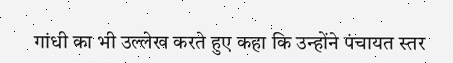गांधी का भी उल्लेख करते हुए कहा कि उन्होंने पंचायत स्तर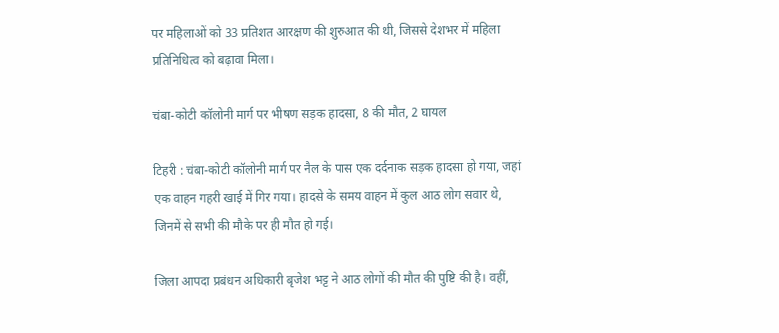पर महिलाओं को 33 प्रतिशत आरक्षण की शुरुआत की थी, जिससे देशभर में महिला प्रतिनिधित्व को बढ़ावा मिला।

चंबा-कोटी कॉलोनी मार्ग पर भीषण सड़क हादसा, 8 की मौत, 2 घायल

टिहरी : चंबा-कोटी कॉलोनी मार्ग पर नैल के पास एक दर्दनाक सड़क हादसा हो गया, जहां एक वाहन गहरी खाई में गिर गया। हादसे के समय वाहन में कुल आठ लोग सवार थे, जिनमें से सभी की मौके पर ही मौत हो गई।

जिला आपदा प्रबंधन अधिकारी बृजेश भट्ट ने आठ लोगों की मौत की पुष्टि की है। वहीं,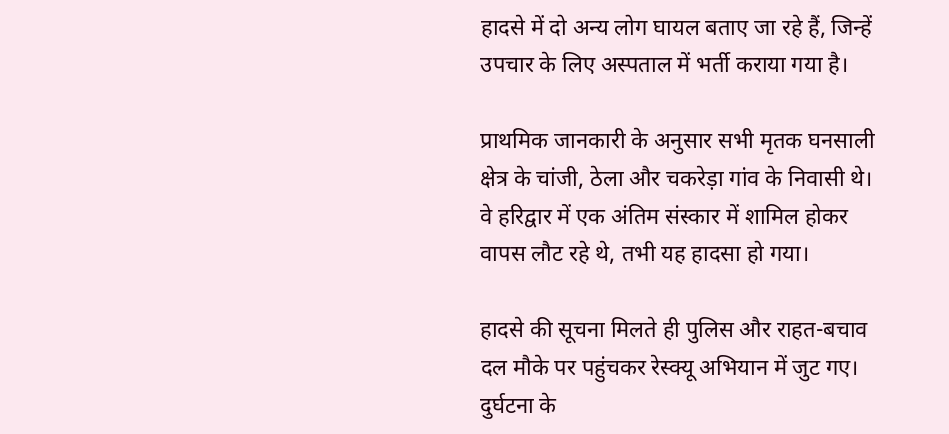हादसे में दो अन्य लोग घायल बताए जा रहे हैं, जिन्हें उपचार के लिए अस्पताल में भर्ती कराया गया है।

प्राथमिक जानकारी के अनुसार सभी मृतक घनसाली क्षेत्र के चांजी, ठेला और चकरेड़ा गांव के निवासी थे। वे हरिद्वार में एक अंतिम संस्कार में शामिल होकर वापस लौट रहे थे, तभी यह हादसा हो गया।

हादसे की सूचना मिलते ही पुलिस और राहत-बचाव दल मौके पर पहुंचकर रेस्क्यू अभियान में जुट गए। दुर्घटना के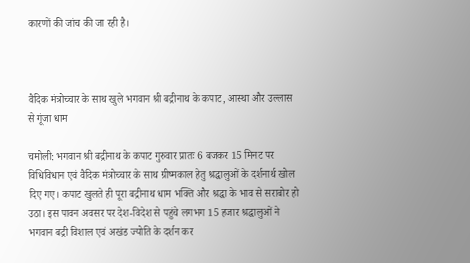कारणों की जांच की जा रही है।



वैदिक मंत्रोच्चार के साथ खुले भगवान श्री बद्रीनाथ के कपाट, आस्था और उल्लास से गूंजा धाम

चमोली: भगवान श्री बद्रीनाथ के कपाट गुरुवार प्रातः 6 बजकर 15 मिनट पर विधिविधान एवं वैदिक मंत्रोच्चार के साथ ग्रीष्मकाल हेतु श्रद्धालुओं के दर्शनार्थ खोल दिए गए। कपाट खुलते ही पूरा बद्रीनाथ धाम भक्ति और श्रद्धा के भाव से सराबोर हो उठा। इस पावन अवसर पर देश-विदेश से पहुंचे लगभग 15 हजार श्रद्धालुओं ने भगवान बद्री विशाल एवं अखंड ज्योति के दर्शन कर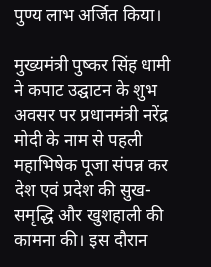पुण्य लाभ अर्जित किया।

मुख्यमंत्री पुष्कर सिंह धामी ने कपाट उद्घाटन के शुभ अवसर पर प्रधानमंत्री नरेंद्र मोदी के नाम से पहली महाभिषेक पूजा संपन्न कर देश एवं प्रदेश की सुख-समृद्धि और खुशहाली की कामना की। इस दौरान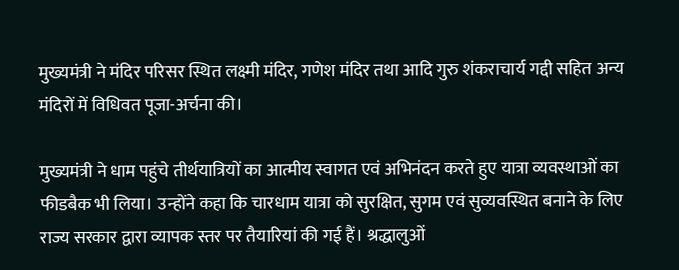मुख्यमंत्री ने मंदिर परिसर स्थित लक्ष्मी मंदिर, गणेश मंदिर तथा आदि गुरु शंकराचार्य गद्दी सहित अन्य मंदिरों में विधिवत पूजा-अर्चना की।

मुख्यमंत्री ने धाम पहुंचे तीर्थयात्रियों का आत्मीय स्वागत एवं अभिनंदन करते हुए यात्रा व्यवस्थाओं का फीडबैक भी लिया। उन्होंने कहा कि चारधाम यात्रा को सुरक्षित, सुगम एवं सुव्यवस्थित बनाने के लिए राज्य सरकार द्वारा व्यापक स्तर पर तैयारियां की गई हैं। श्रद्धालुओं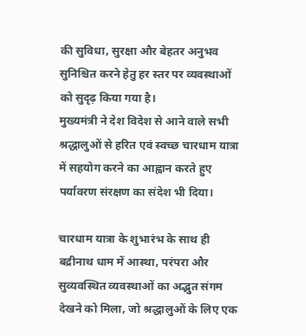की सुविधा, सुरक्षा और बेहतर अनुभव सुनिश्चित करने हेतु हर स्तर पर व्यवस्थाओं को सुदृढ़ किया गया है।
मुख्यमंत्री ने देश विदेश से आने वाले सभी श्रद्धालुओं से हरित एवं स्वच्छ चारधाम यात्रा में सहयोग करने का आह्वान करते हुए पर्यावरण संरक्षण का संदेश भी दिया।

चारधाम यात्रा के शुभारंभ के साथ ही बद्रीनाथ धाम में आस्था, परंपरा और सुव्यवस्थित व्यवस्थाओं का अद्भुत संगम देखने को मिला, जो श्रद्धालुओं के लिए एक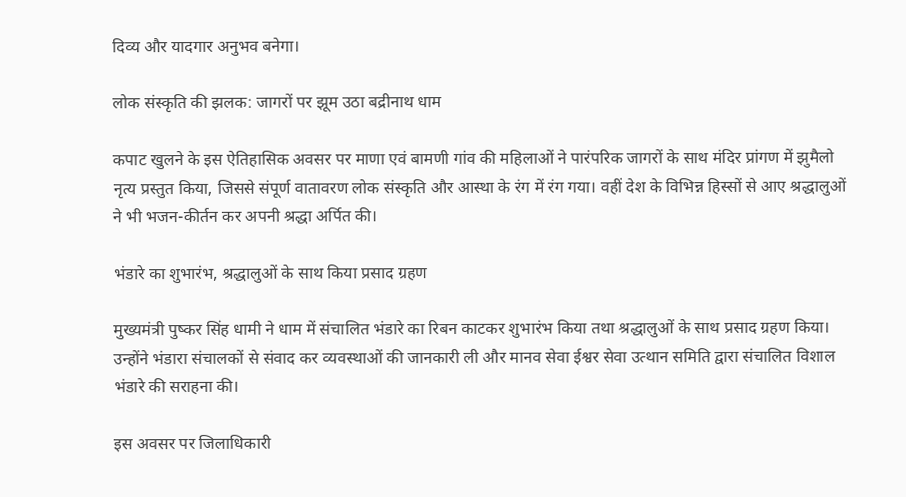दिव्य और यादगार अनुभव बनेगा।

लोक संस्कृति की झलक: जागरों पर झूम उठा बद्रीनाथ धाम

कपाट खुलने के इस ऐतिहासिक अवसर पर माणा एवं बामणी गांव की महिलाओं ने पारंपरिक जागरों के साथ मंदिर प्रांगण में झुमैलो नृत्य प्रस्तुत किया, जिससे संपूर्ण वातावरण लोक संस्कृति और आस्था के रंग में रंग गया। वहीं देश के विभिन्न हिस्सों से आए श्रद्धालुओं ने भी भजन-कीर्तन कर अपनी श्रद्धा अर्पित की।

भंडारे का शुभारंभ, श्रद्धालुओं के साथ किया प्रसाद ग्रहण

मुख्यमंत्री पुष्कर सिंह धामी ने धाम में संचालित भंडारे का रिबन काटकर शुभारंभ किया तथा श्रद्धालुओं के साथ प्रसाद ग्रहण किया। उन्होंने भंडारा संचालकों से संवाद कर व्यवस्थाओं की जानकारी ली और मानव सेवा ईश्वर सेवा उत्थान समिति द्वारा संचालित विशाल भंडारे की सराहना की।

इस अवसर पर जिलाधिकारी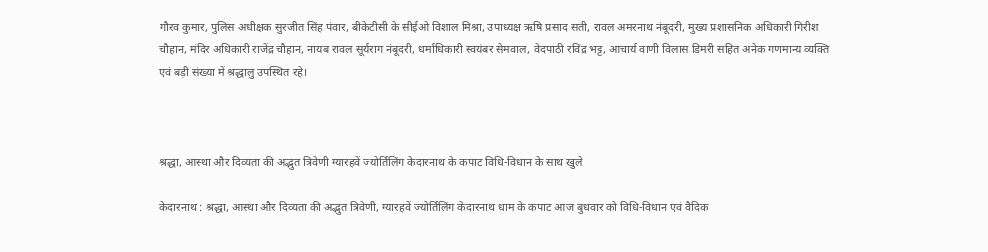गौरव कुमार, पुलिस अधीक्षक सुरजीत सिंह पंवार, बीकेटीसी के सीईओ विशाल मिश्रा, उपाध्यक्ष ऋषि प्रसाद सती, रावल अमरनाथ नंबूदरी, मुख्य प्रशासनिक अधिकारी गिरीश चौहान, मंदिर अधिकारी राजेंद्र चौहान, नायब रावल सूर्यराग नंबूदरी, धर्माधिकारी स्वयंबर सेमवाल, वेदपाठी रविंद्र भट्ट, आचार्य वाणी विलास डिमरी सहित अनेक गणमान्य व्यक्ति एवं बड़ी संख्या में श्रद्धालु उपस्थित रहे।



श्रद्धा, आस्था और दिव्यता की अद्भुत त्रिवेणी ग्यारहवें ज्योर्तिलिंग केदारनाथ के कपाट विधि-विधान के साथ खुले

केदारनाथ : श्रद्धा, आस्था और दिव्यता की अद्भुत त्रिवेणी, ग्यारहवें ज्योर्तिलिंग केदारनाथ धाम के कपाट आज बुधवार को विधि-विधान एवं वैदिक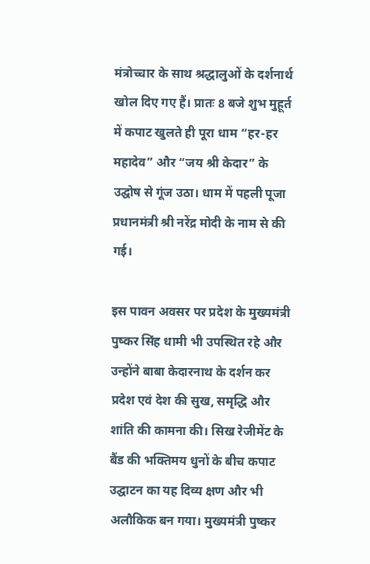मंत्रोच्चार के साथ श्रद्धालुओं के दर्शनार्थ खोल दिए गए हैं। प्रातः 8 बजे शुभ मुहूर्त में कपाट खुलते ही पूरा धाम “हर-हर महादेव” और “जय श्री केदार” के उद्घोष से गूंज उठा। धाम में पहली पूजा प्रधानमंत्री श्री नरेंद्र मोदी के नाम से की गई।

इस पावन अवसर पर प्रदेश के मुख्यमंत्री पुष्कर सिंह धामी भी उपस्थित रहे और उन्होंने बाबा केदारनाथ के दर्शन कर प्रदेश एवं देश की सुख, समृद्धि और शांति की कामना की। सिख रेजीमेंट के बैंड की भक्तिमय धुनों के बीच कपाट उद्घाटन का यह दिव्य क्षण और भी अलौकिक बन गया। मुख्यमंत्री पुष्कर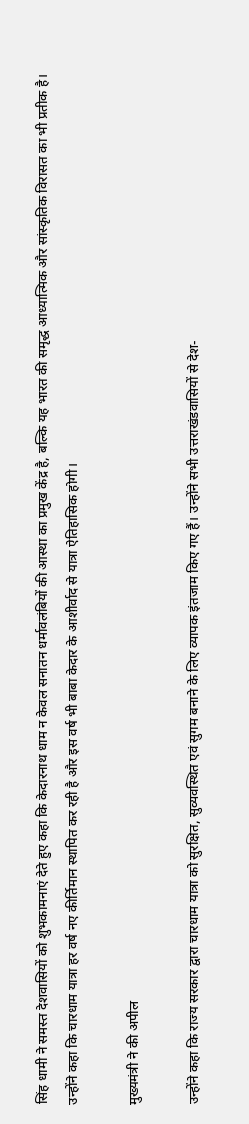सिंह धामी ने समस्त देशवासियों को शुभकामनाएं देते हुए कहा कि केदारनाथ धाम न केवल सनातन धर्मावलंबियों की आस्था का प्रमुख केंद्र है, बल्कि यह भारत की समृद्ध आध्यात्मिक और सांस्कृतिक विरासत का भी प्रतीक है। उन्होंने कहा कि चारधाम यात्रा हर वर्ष नए कीर्तिमान स्थापित कर रही है और इस वर्ष भी बाबा केदार के आशीर्वाद से यात्रा ऐतिहासिक होगी।

मुख्यमंत्री ने की अपील

उन्होंने कहा कि राज्य सरकार द्वारा चारधाम यात्रा को सुरक्षित, सुव्यवस्थित एवं सुगम बनाने के लिए व्यापक इंतजाम किए गए हैं। उन्होंने सभी उत्तराखंडवासियों से देश-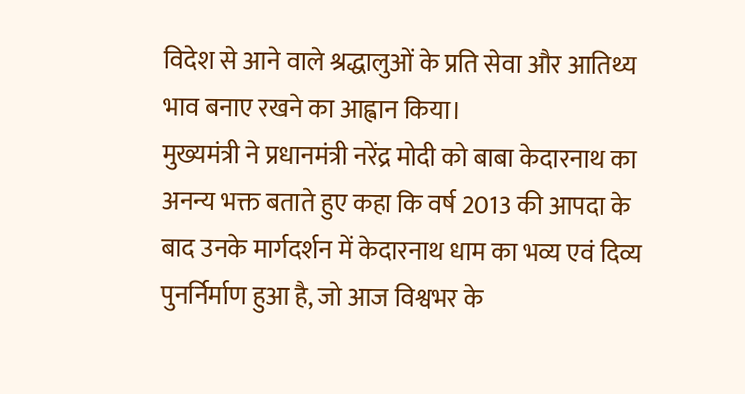विदेश से आने वाले श्रद्धालुओं के प्रति सेवा और आतिथ्य भाव बनाए रखने का आह्वान किया।
मुख्यमंत्री ने प्रधानमंत्री नरेंद्र मोदी को बाबा केदारनाथ का अनन्य भक्त बताते हुए कहा कि वर्ष 2013 की आपदा के बाद उनके मार्गदर्शन में केदारनाथ धाम का भव्य एवं दिव्य पुनर्निर्माण हुआ है, जो आज विश्वभर के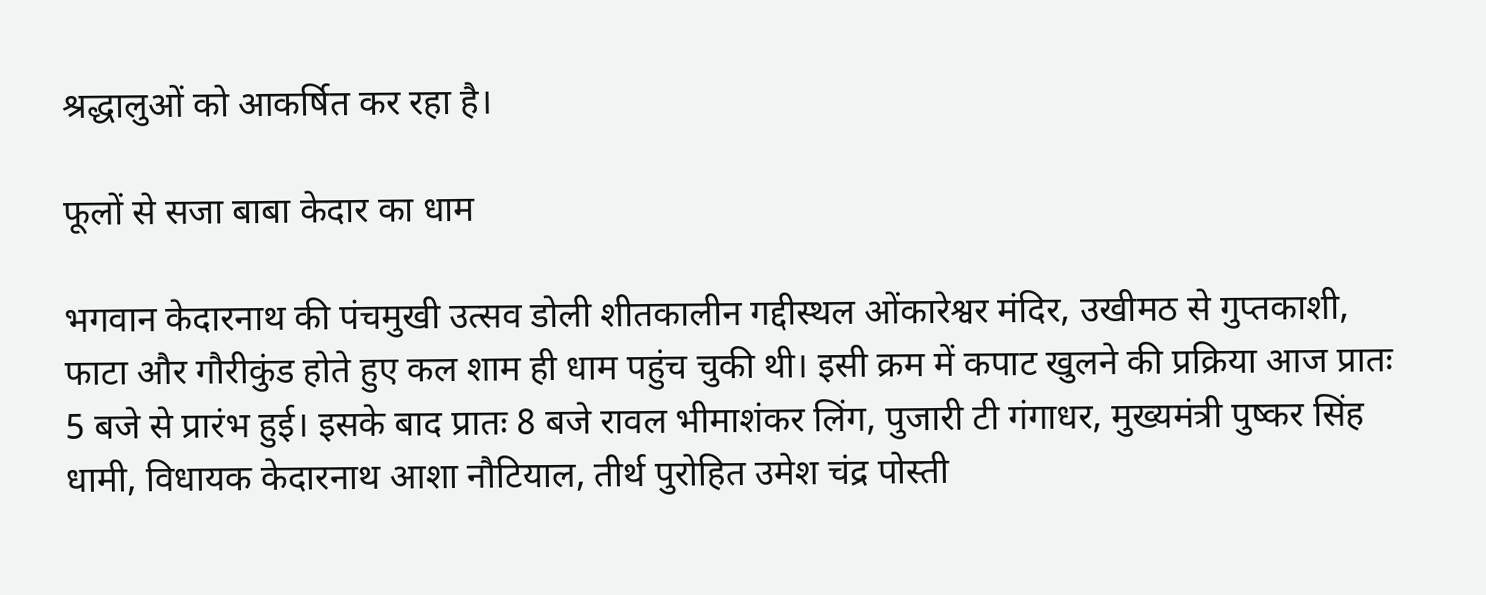श्रद्धालुओं को आकर्षित कर रहा है।

फूलों से सजा बाबा केदार का धाम

भगवान केदारनाथ की पंचमुखी उत्सव डोली शीतकालीन गद्दीस्थल ओंकारेश्वर मंदिर, उखीमठ से गुप्तकाशी, फाटा और गौरीकुंड होते हुए कल शाम ही धाम पहुंच चुकी थी। इसी क्रम में कपाट खुलने की प्रक्रिया आज प्रातः 5 बजे से प्रारंभ हुई। इसके बाद प्रातः 8 बजे रावल भीमाशंकर लिंग, पुजारी टी गंगाधर, मुख्यमंत्री पुष्कर सिंह धामी, विधायक केदारनाथ आशा नौटियाल, तीर्थ पुरोहित उमेश चंद्र पोस्ती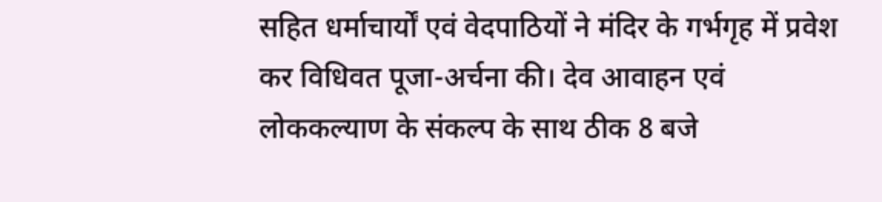सहित धर्माचार्यों एवं वेदपाठियों ने मंदिर के गर्भगृह में प्रवेश कर विधिवत पूजा-अर्चना की। देव आवाहन एवं लोककल्याण के संकल्प के साथ ठीक 8 बजे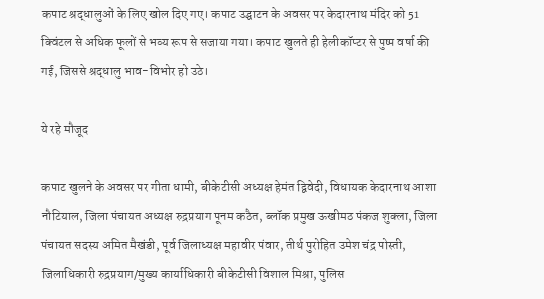कपाट श्रद्धालुओं के लिए खोल दिए गए। कपाट उद्घाटन के अवसर पर केदारनाथ मंदिर को 51 क्विंटल से अधिक फूलों से भव्य रूप से सजाया गया। कपाट खुलते ही हेलीकॉप्टर से पुष्प वर्षा की गई, जिससे श्रद्धालु भाव-विभोर हो उठे।

ये रहे मौजूद

कपाट खुलने के अवसर पर गीता धामी, बीकेटीसी अध्यक्ष हेमंत द्विवेदी, विधायक केदारनाथ आशा नौटियाल, जिला पंचायत अध्यक्ष रुद्रप्रयाग पूनम कठैत, ब्लॉक प्रमुख ऊखीमठ पंकज शुक्ला, जिला पंचायत सदस्य अमित मैखंडी, पूर्व जिलाध्यक्ष महावीर पंवार, तीर्थ पुरोहित उमेश चंद्र पोस्ती, जिलाधिकारी रुद्रप्रयाग/मुख्य कार्याधिकारी बीकेटीसी विशाल मिश्रा, पुलिस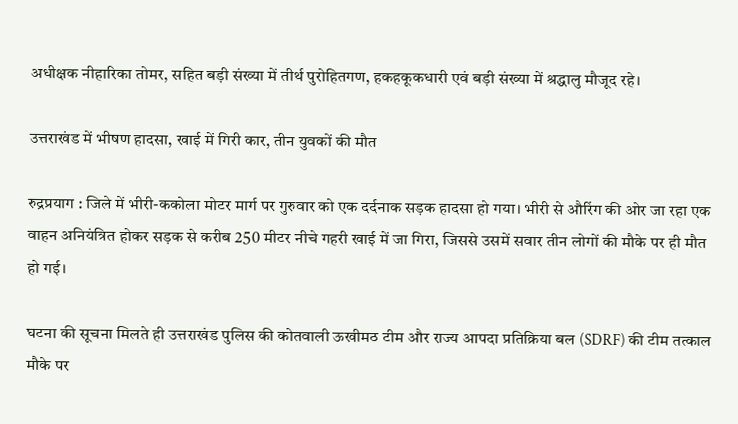अधीक्षक नीहारिका तोमर, सहित बड़ी संख्या में तीर्थ पुरोहितगण, हकहकूकधारी एवं बड़ी संख्या में श्रद्धालु मौजूद रहे।

उत्तराखंड में भीषण हादसा, खाई में गिरी कार, तीन युवकों की मौत

रुद्रप्रयाग : जिले में भीरी-ककोला मोटर मार्ग पर गुरुवार को एक दर्दनाक सड़क हादसा हो गया। भीरी से औरिंग की ओर जा रहा एक वाहन अनियंत्रित होकर सड़क से करीब 250 मीटर नीचे गहरी खाई में जा गिरा, जिससे उसमें सवार तीन लोगों की मौके पर ही मौत हो गई।

घटना की सूचना मिलते ही उत्तराखंड पुलिस की कोतवाली ऊखीमठ टीम और राज्य आपदा प्रतिक्रिया बल (SDRF) की टीम तत्काल मौके पर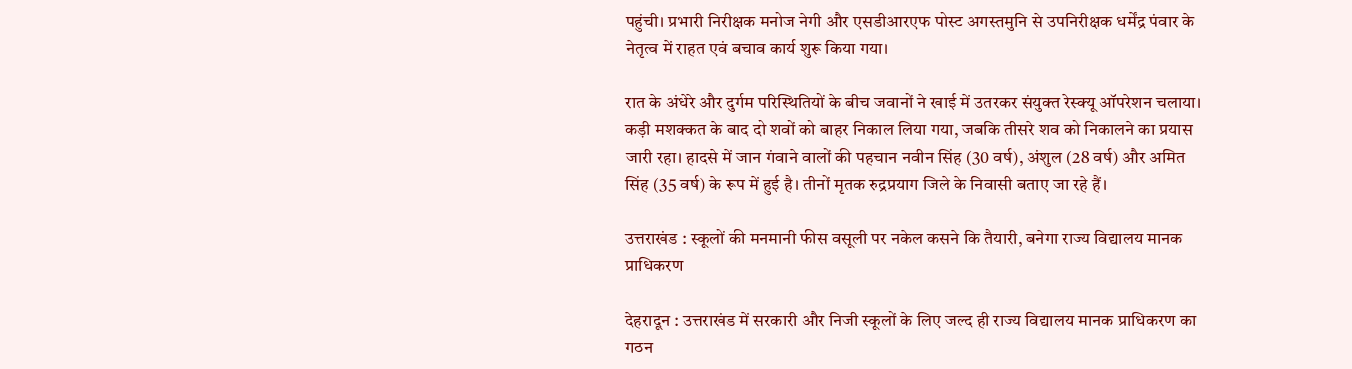पहुंची। प्रभारी निरीक्षक मनोज नेगी और एसडीआरएफ पोस्ट अगस्तमुनि से उपनिरीक्षक धर्मेंद्र पंवार के नेतृत्व में राहत एवं बचाव कार्य शुरू किया गया।

रात के अंधेरे और दुर्गम परिस्थितियों के बीच जवानों ने खाई में उतरकर संयुक्त रेस्क्यू ऑपरेशन चलाया। कड़ी मशक्कत के बाद दो शवों को बाहर निकाल लिया गया, जबकि तीसरे शव को निकालने का प्रयास जारी रहा। हादसे में जान गंवाने वालों की पहचान नवीन सिंह (30 वर्ष), अंशुल (28 वर्ष) और अमित सिंह (35 वर्ष) के रूप में हुई है। तीनों मृतक रुद्रप्रयाग जिले के निवासी बताए जा रहे हैं।

उत्तराखंड : स्कूलों की मनमानी फीस वसूली पर नकेल कसने कि तैयारी, बनेगा राज्य विद्यालय मानक प्राधिकरण

देहरादून : उत्तराखंड में सरकारी और निजी स्कूलों के लिए जल्द ही राज्य विद्यालय मानक प्राधिकरण का गठन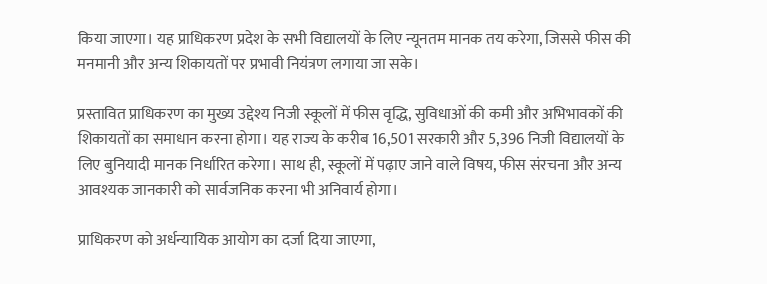किया जाएगा। यह प्राधिकरण प्रदेश के सभी विद्यालयों के लिए न्यूनतम मानक तय करेगा, जिससे फीस की मनमानी और अन्य शिकायतों पर प्रभावी नियंत्रण लगाया जा सके।

प्रस्तावित प्राधिकरण का मुख्य उद्देश्य निजी स्कूलों में फीस वृद्धि, सुविधाओं की कमी और अभिभावकों की शिकायतों का समाधान करना होगा। यह राज्य के करीब 16,501 सरकारी और 5,396 निजी विद्यालयों के लिए बुनियादी मानक निर्धारित करेगा। साथ ही, स्कूलों में पढ़ाए जाने वाले विषय, फीस संरचना और अन्य आवश्यक जानकारी को सार्वजनिक करना भी अनिवार्य होगा।

प्राधिकरण को अर्धन्यायिक आयोग का दर्जा दिया जाएगा,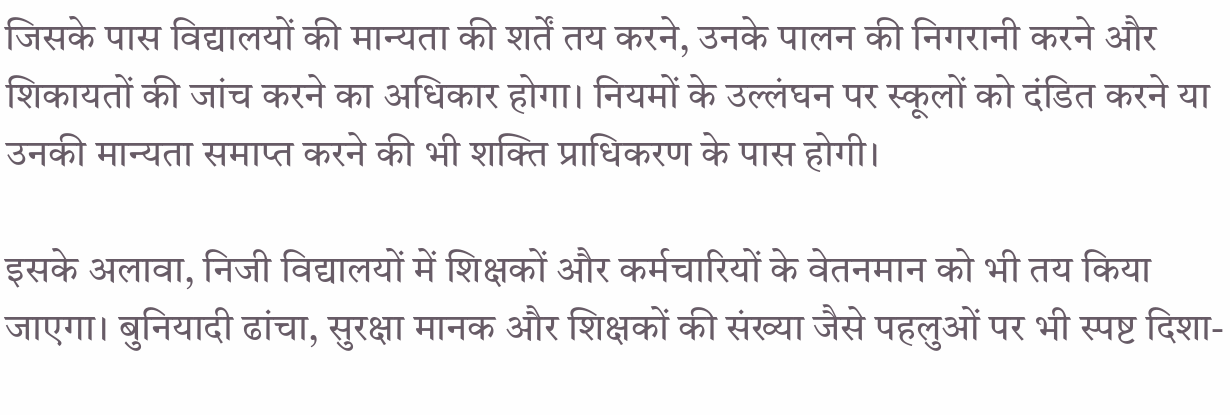जिसके पास विद्यालयों की मान्यता की शर्तें तय करने, उनके पालन की निगरानी करने और शिकायतों की जांच करने का अधिकार होगा। नियमों के उल्लंघन पर स्कूलों को दंडित करने या उनकी मान्यता समाप्त करने की भी शक्ति प्राधिकरण के पास होगी।

इसके अलावा, निजी विद्यालयों में शिक्षकों और कर्मचारियों के वेतनमान को भी तय किया जाएगा। बुनियादी ढांचा, सुरक्षा मानक और शिक्षकों की संख्या जैसे पहलुओं पर भी स्पष्ट दिशा-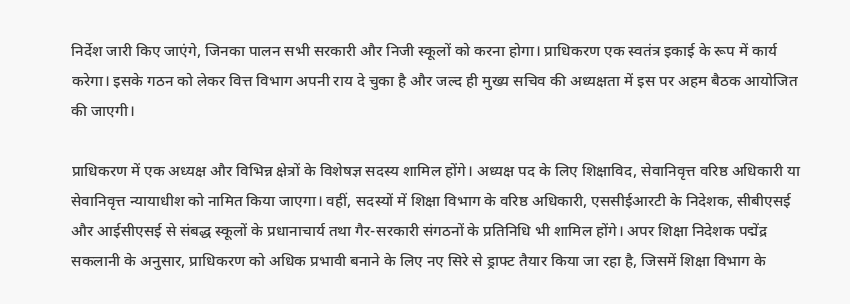निर्देश जारी किए जाएंगे, जिनका पालन सभी सरकारी और निजी स्कूलों को करना होगा। प्राधिकरण एक स्वतंत्र इकाई के रूप में कार्य करेगा। इसके गठन को लेकर वित्त विभाग अपनी राय दे चुका है और जल्द ही मुख्य सचिव की अध्यक्षता में इस पर अहम बैठक आयोजित की जाएगी।

प्राधिकरण में एक अध्यक्ष और विभिन्न क्षेत्रों के विशेषज्ञ सदस्य शामिल होंगे। अध्यक्ष पद के लिए शिक्षाविद, सेवानिवृत्त वरिष्ठ अधिकारी या सेवानिवृत्त न्यायाधीश को नामित किया जाएगा। वहीं, सदस्यों में शिक्षा विभाग के वरिष्ठ अधिकारी, एससीईआरटी के निदेशक, सीबीएसई और आईसीएसई से संबद्ध स्कूलों के प्रधानाचार्य तथा गैर-सरकारी संगठनों के प्रतिनिधि भी शामिल होंगे। अपर शिक्षा निदेशक पद्मेंद्र सकलानी के अनुसार, प्राधिकरण को अधिक प्रभावी बनाने के लिए नए सिरे से ड्राफ्ट तैयार किया जा रहा है, जिसमें शिक्षा विभाग के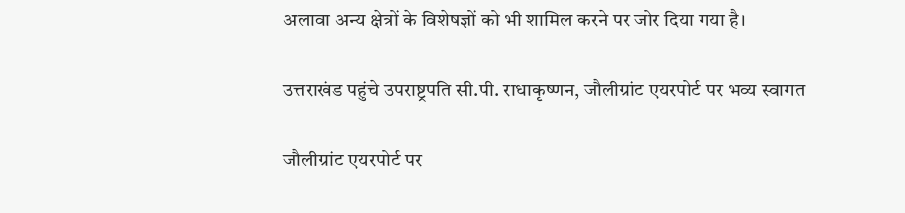अलावा अन्य क्षेत्रों के विशेषज्ञों को भी शामिल करने पर जोर दिया गया है।

उत्तराखंड पहुंचे उपराष्ट्रपति सी.पी. राधाकृष्णन, जौलीग्रांट एयरपोर्ट पर भव्य स्वागत

जौलीग्रांट एयरपोर्ट पर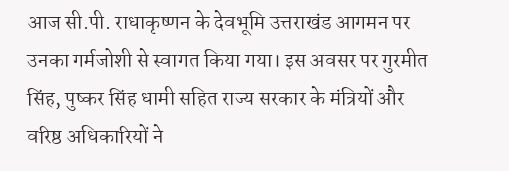आज सी.पी. राधाकृष्णन के देवभूमि उत्तराखंड आगमन पर उनका गर्मजोशी से स्वागत किया गया। इस अवसर पर गुरमीत सिंह, पुष्कर सिंह धामी सहित राज्य सरकार के मंत्रियों और वरिष्ठ अधिकारियों ने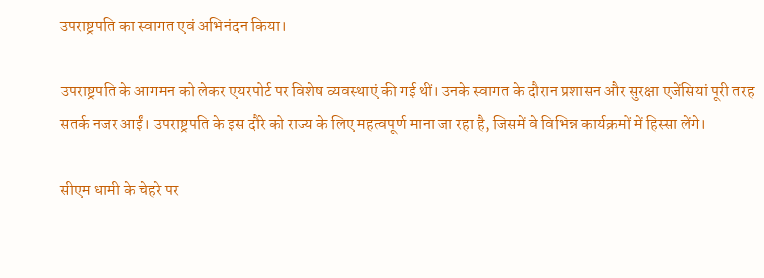उपराष्ट्रपति का स्वागत एवं अभिनंदन किया।

उपराष्ट्रपति के आगमन को लेकर एयरपोर्ट पर विशेष व्यवस्थाएं की गई थीं। उनके स्वागत के दौरान प्रशासन और सुरक्षा एजेंसियां पूरी तरह सतर्क नजर आईं। उपराष्ट्रपति के इस दौरे को राज्य के लिए महत्वपूर्ण माना जा रहा है, जिसमें वे विभिन्न कार्यक्रमों में हिस्सा लेंगे।

सीएम धामी के चेहरे पर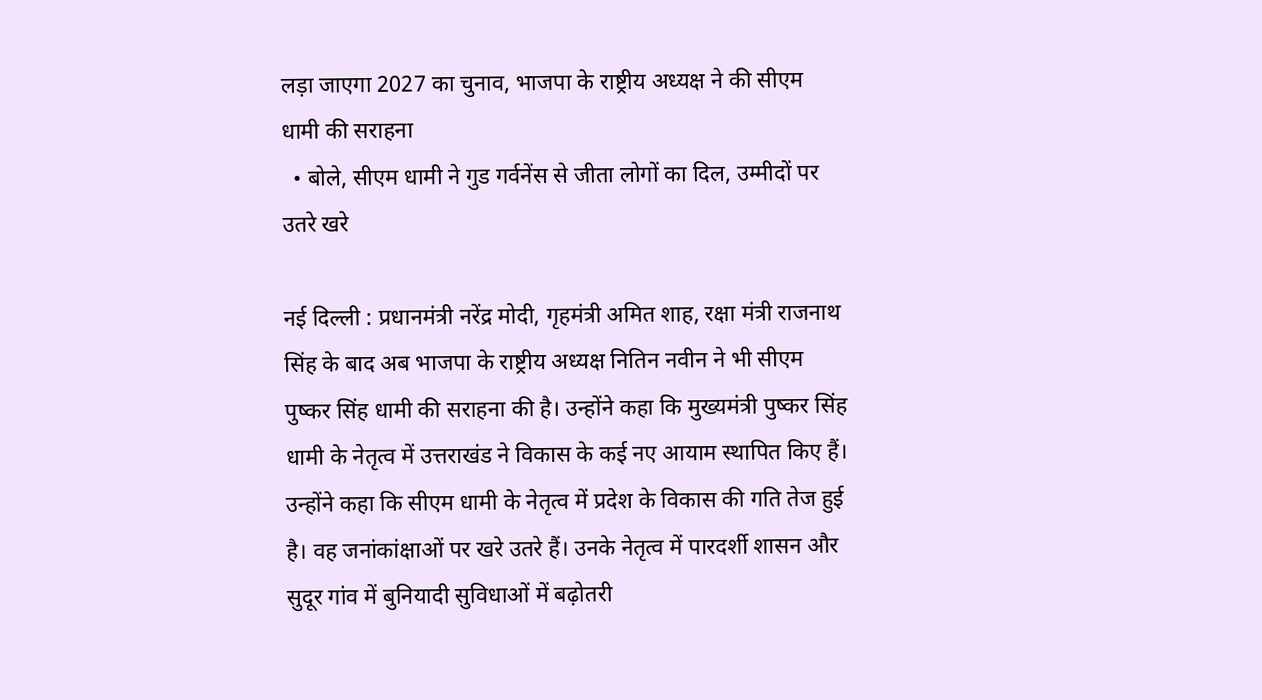लड़ा जाएगा 2027 का चुनाव, भाजपा के राष्ट्रीय अध्यक्ष ने की सीएम धामी की सराहना
  • बोले, सीएम धामी ने गुड गर्वनेंस से जीता लोगों का दिल, उम्मीदों पर उतरे खरे

नई दिल्ली : प्रधानमंत्री नरेंद्र मोदी, गृहमंत्री अमित शाह, रक्षा मंत्री राजनाथ सिंह के बाद अब भाजपा के राष्ट्रीय अध्यक्ष नितिन नवीन ने भी सीएम पुष्कर सिंह धामी की सराहना की है। उन्होंने कहा कि मुख्यमंत्री पुष्कर सिंह धामी के नेतृत्व में उत्तराखंड ने विकास के कई नए आयाम स्थापित किए हैं। उन्होंने कहा कि सीएम धामी के नेतृत्व में प्रदेश के विकास की गति तेज हुई है। वह जनांकांक्षाओं पर खरे उतरे हैं। उनके नेतृत्व में पारदर्शी शासन और सुदूर गांव में बुनियादी सुविधाओं में बढ़ोतरी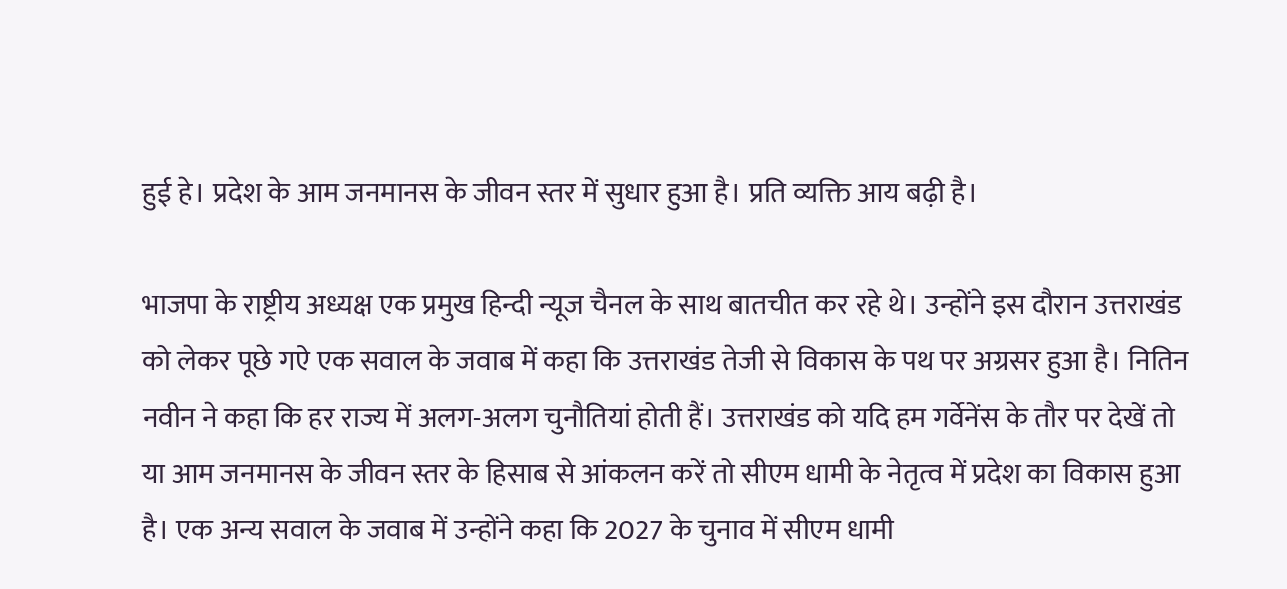हुई हे। प्रदेश के आम जनमानस के जीवन स्तर में सुधार हुआ है। प्रति व्यक्ति आय बढ़ी है।

भाजपा के राष्ट्रीय अध्यक्ष एक प्रमुख हिन्दी न्यूज चैनल के साथ बातचीत कर रहे थे। उन्होंने इस दौरान उत्तराखंड को लेकर पूछे गऐ एक सवाल के जवाब में कहा कि उत्तराखंड तेजी से विकास के पथ पर अग्रसर हुआ है। नितिन नवीन ने कहा कि हर राज्य में अलग-अलग चुनौतियां होती हैं। उत्तराखंड को यदि हम गर्वेनेंस के तौर पर देखें तो या आम जनमानस के जीवन स्तर के हिसाब से आंकलन करें तो सीएम धामी के नेतृत्व में प्रदेश का विकास हुआ है। एक अन्य सवाल के जवाब में उन्होंने कहा कि 2027 के चुनाव में सीएम धामी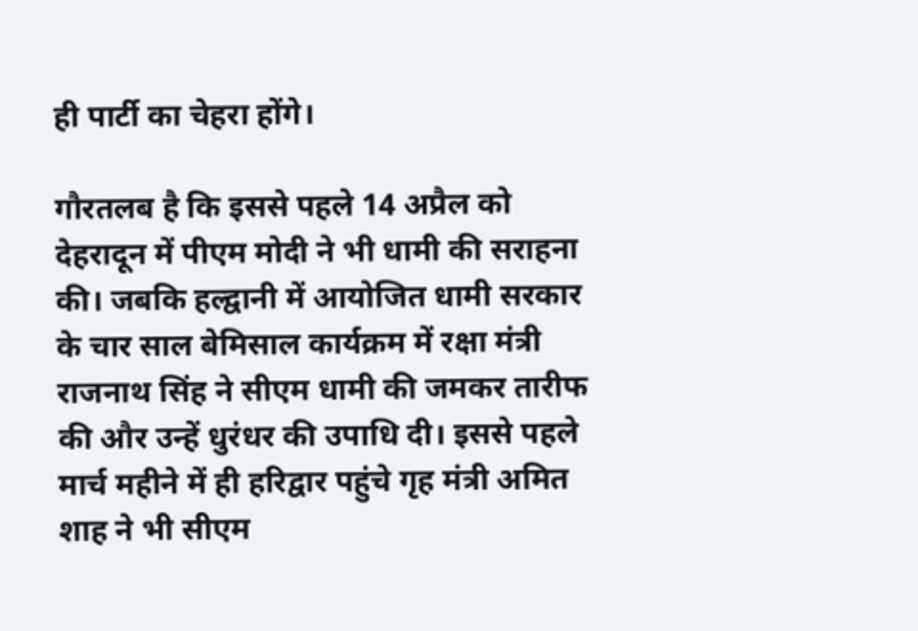ही पार्टी का चेहरा होंगे।

गौरतलब है कि इससे पहले 14 अप्रैल को देहरादून में पीएम मोदी ने भी धामी की सराहना की। जबकि हल्द्वानी में आयोजित धामी सरकार के चार साल बेमिसाल कार्यक्रम में रक्षा मंत्री राजनाथ सिंह ने सीएम धामी की जमकर तारीफ की और उन्हें धुरंधर की उपाधि दी। इससे पहले मार्च महीने में ही हरिद्वार पहुंचे गृह मंत्री अमित शाह ने भी सीएम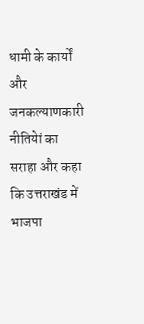धामी के कार्यों और जनकल्याणकारी नीतियेां का सराहा और कहा कि उत्तराखंड में भाजपा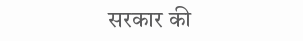सरकार की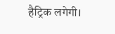हैट्रिक लगेगी।